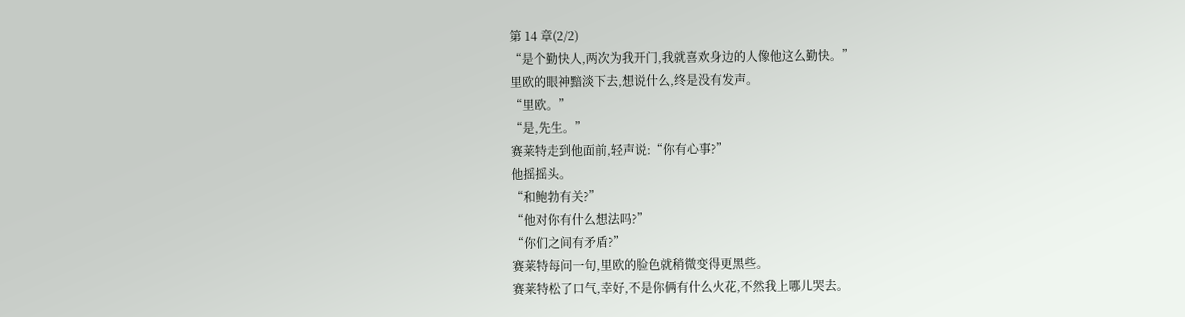第 14 章(2/2)
“是个勤快人,两次为我开门,我就喜欢身边的人像他这么勤快。”
里欧的眼神黯淡下去,想说什么,终是没有发声。
“里欧。”
“是,先生。”
赛莱特走到他面前,轻声说:“你有心事?”
他摇摇头。
“和鲍勃有关?”
“他对你有什么想法吗?”
“你们之间有矛盾?”
赛莱特每问一句,里欧的脸色就稍微变得更黑些。
赛莱特松了口气,幸好,不是你俩有什么火花,不然我上哪儿哭去。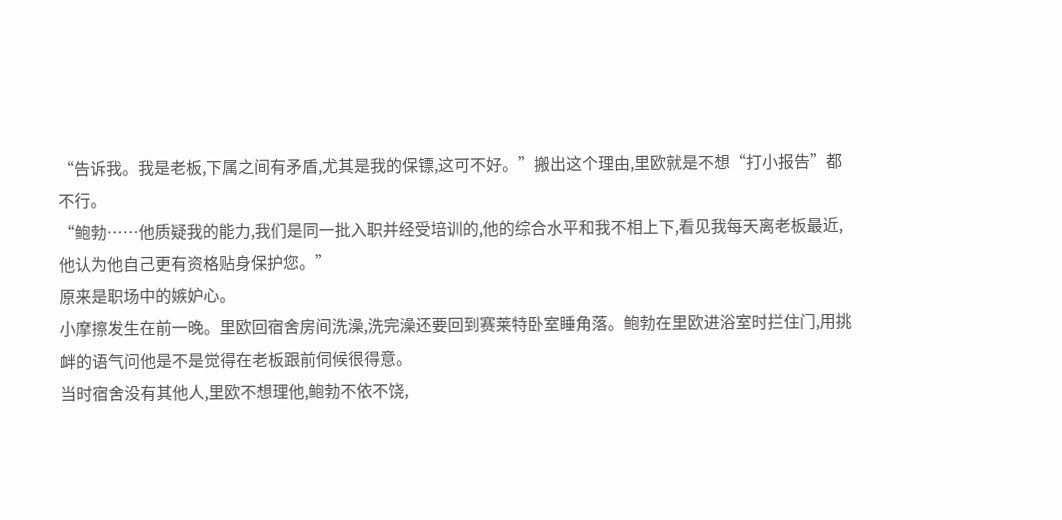“告诉我。我是老板,下属之间有矛盾,尤其是我的保镖,这可不好。”搬出这个理由,里欧就是不想“打小报告”都不行。
“鲍勃……他质疑我的能力,我们是同一批入职并经受培训的,他的综合水平和我不相上下,看见我每天离老板最近,他认为他自己更有资格贴身保护您。”
原来是职场中的嫉妒心。
小摩擦发生在前一晚。里欧回宿舍房间洗澡,洗完澡还要回到赛莱特卧室睡角落。鲍勃在里欧进浴室时拦住门,用挑衅的语气问他是不是觉得在老板跟前伺候很得意。
当时宿舍没有其他人,里欧不想理他,鲍勃不依不饶,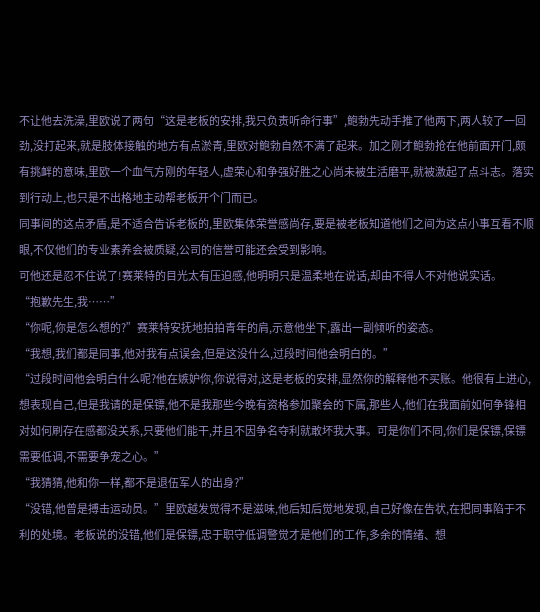不让他去洗澡,里欧说了两句“这是老板的安排,我只负责听命行事”,鲍勃先动手推了他两下,两人较了一回劲,没打起来,就是肢体接触的地方有点淤青,里欧对鲍勃自然不满了起来。加之刚才鲍勃抢在他前面开门,颇有挑衅的意味,里欧一个血气方刚的年轻人,虚荣心和争强好胜之心尚未被生活磨平,就被激起了点斗志。落实到行动上,也只是不出格地主动帮老板开个门而已。
同事间的这点矛盾,是不适合告诉老板的,里欧集体荣誉感尚存,要是被老板知道他们之间为这点小事互看不顺眼,不仅他们的专业素养会被质疑,公司的信誉可能还会受到影响。
可他还是忍不住说了!赛莱特的目光太有压迫感,他明明只是温柔地在说话,却由不得人不对他说实话。
“抱歉先生,我……”
“你呢,你是怎么想的?”赛莱特安抚地拍拍青年的肩,示意他坐下,露出一副倾听的姿态。
“我想,我们都是同事,他对我有点误会,但是这没什么,过段时间他会明白的。”
“过段时间他会明白什么呢?他在嫉妒你,你说得对,这是老板的安排,显然你的解释他不买账。他很有上进心,想表现自己,但是我请的是保镖,他不是我那些今晚有资格参加聚会的下属,那些人,他们在我面前如何争锋相对如何刷存在感都没关系,只要他们能干,并且不因争名夺利就敢坏我大事。可是你们不同,你们是保镖,保镖需要低调,不需要争宠之心。”
“我猜猜,他和你一样,都不是退伍军人的出身?”
“没错,他曾是搏击运动员。”里欧越发觉得不是滋味,他后知后觉地发现,自己好像在告状,在把同事陷于不利的处境。老板说的没错,他们是保镖,忠于职守低调警觉才是他们的工作,多余的情绪、想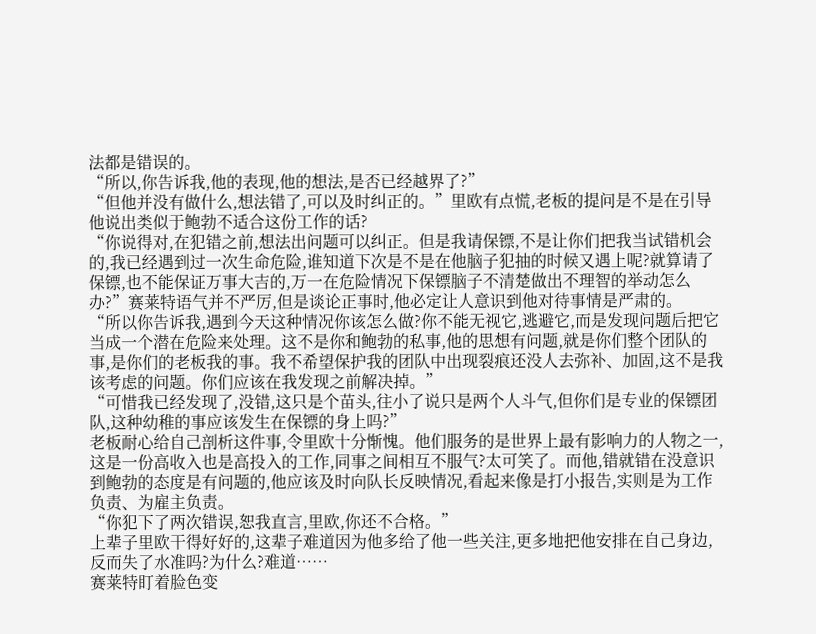法都是错误的。
“所以,你告诉我,他的表现,他的想法,是否已经越界了?”
“但他并没有做什么,想法错了,可以及时纠正的。”里欧有点慌,老板的提问是不是在引导他说出类似于鲍勃不适合这份工作的话?
“你说得对,在犯错之前,想法出问题可以纠正。但是我请保镖,不是让你们把我当试错机会的,我已经遇到过一次生命危险,谁知道下次是不是在他脑子犯抽的时候又遇上呢?就算请了保镖,也不能保证万事大吉的,万一在危险情况下保镖脑子不清楚做出不理智的举动怎么办?”赛莱特语气并不严厉,但是谈论正事时,他必定让人意识到他对待事情是严肃的。
“所以你告诉我,遇到今天这种情况你该怎么做?你不能无视它,逃避它,而是发现问题后把它当成一个潜在危险来处理。这不是你和鲍勃的私事,他的思想有问题,就是你们整个团队的事,是你们的老板我的事。我不希望保护我的团队中出现裂痕还没人去弥补、加固,这不是我该考虑的问题。你们应该在我发现之前解决掉。”
“可惜我已经发现了,没错,这只是个苗头,往小了说只是两个人斗气,但你们是专业的保镖团队,这种幼稚的事应该发生在保镖的身上吗?”
老板耐心给自己剖析这件事,令里欧十分惭愧。他们服务的是世界上最有影响力的人物之一,这是一份高收入也是高投入的工作,同事之间相互不服气?太可笑了。而他,错就错在没意识到鲍勃的态度是有问题的,他应该及时向队长反映情况,看起来像是打小报告,实则是为工作负责、为雇主负责。
“你犯下了两次错误,恕我直言,里欧,你还不合格。”
上辈子里欧干得好好的,这辈子难道因为他多给了他一些关注,更多地把他安排在自己身边,反而失了水准吗?为什么?难道……
赛莱特盯着脸色变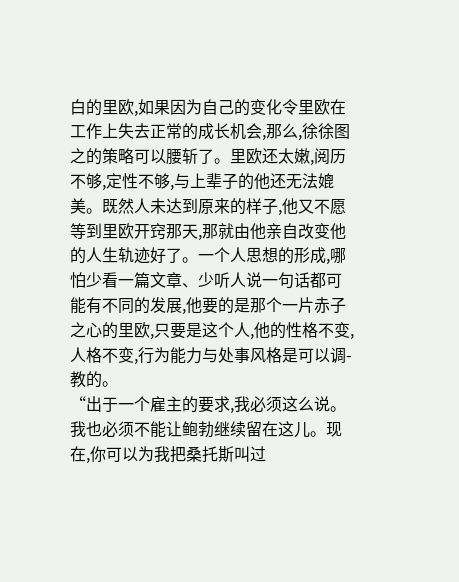白的里欧,如果因为自己的变化令里欧在工作上失去正常的成长机会,那么,徐徐图之的策略可以腰斩了。里欧还太嫩,阅历不够,定性不够,与上辈子的他还无法媲美。既然人未达到原来的样子,他又不愿等到里欧开窍那天,那就由他亲自改变他的人生轨迹好了。一个人思想的形成,哪怕少看一篇文章、少听人说一句话都可能有不同的发展,他要的是那个一片赤子之心的里欧,只要是这个人,他的性格不变,人格不变,行为能力与处事风格是可以调-教的。
“出于一个雇主的要求,我必须这么说。我也必须不能让鲍勃继续留在这儿。现在,你可以为我把桑托斯叫过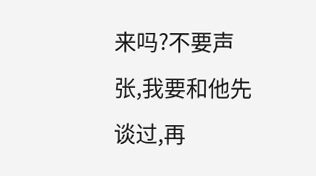来吗?不要声张,我要和他先谈过,再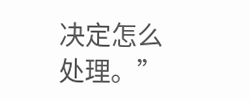决定怎么处理。”